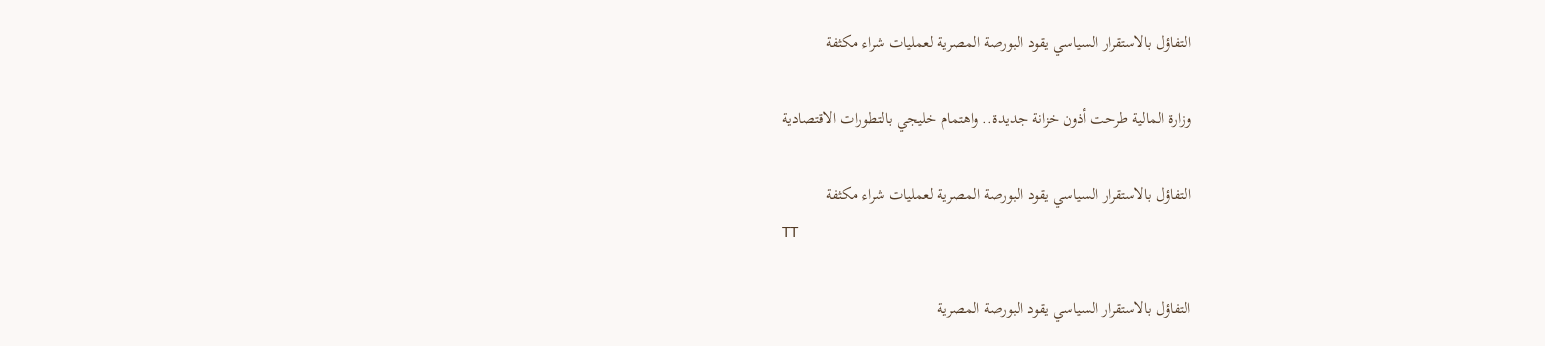التفاؤل بالاستقرار السياسي يقود البورصة المصرية لعمليات شراء مكثفة

وزارة المالية طرحت أذون خزانة جديدة.. واهتمام خليجي بالتطورات الاقتصادية

التفاؤل بالاستقرار السياسي يقود البورصة المصرية لعمليات شراء مكثفة
TT

التفاؤل بالاستقرار السياسي يقود البورصة المصرية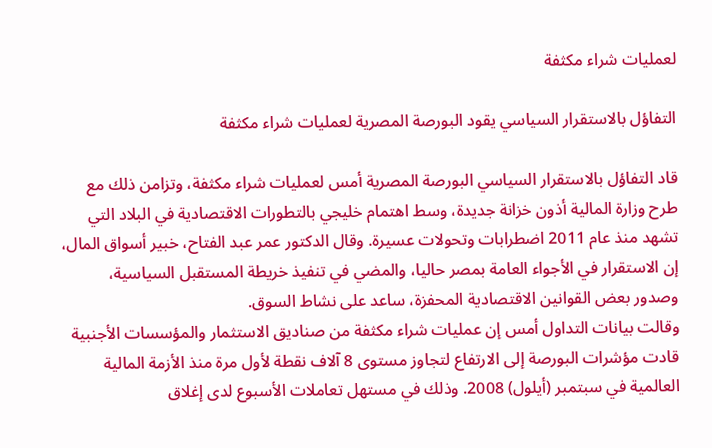لعمليات شراء مكثفة

التفاؤل بالاستقرار السياسي يقود البورصة المصرية لعمليات شراء مكثفة

قاد التفاؤل بالاستقرار السياسي البورصة المصرية أمس لعمليات شراء مكثفة، وتزامن ذلك مع طرح وزارة المالية أذون خزانة جديدة، وسط اهتمام خليجي بالتطورات الاقتصادية في البلاد التي تشهد منذ عام 2011 اضطرابات وتحولات عسيرة. وقال الدكتور عمر عبد الفتاح، خبير أسواق المال، إن الاستقرار في الأجواء العامة بمصر حاليا، والمضي في تنفيذ خريطة المستقبل السياسية، وصدور بعض القوانين الاقتصادية المحفزة، ساعد على نشاط السوق.
وقالت بيانات التداول أمس إن عمليات شراء مكثفة من صناديق الاستثمار والمؤسسات الأجنبية قادت مؤشرات البورصة إلى الارتفاع لتجاوز مستوى 8 آلاف نقطة لأول مرة منذ الأزمة المالية العالمية في سبتمبر (أيلول) 2008. وذلك في مستهل تعاملات الأسبوع لدى إغلاق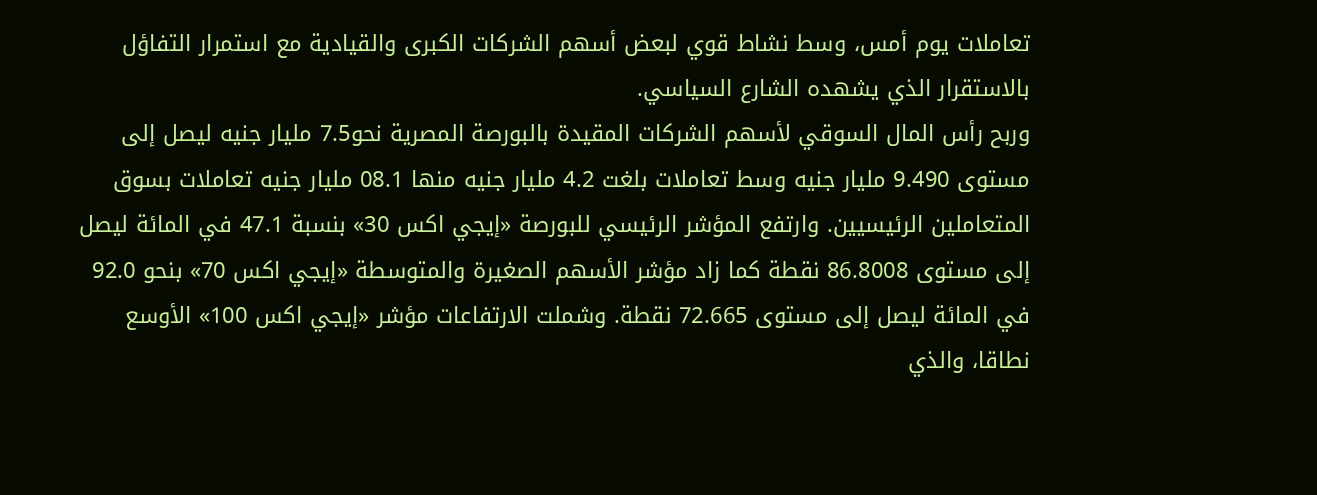تعاملات يوم أمس، وسط نشاط قوي لبعض أسهم الشركات الكبرى والقيادية مع استمرار التفاؤل بالاستقرار الذي يشهده الشارع السياسي.
وربح رأس المال السوقي لأسهم الشركات المقيدة بالبورصة المصرية نحو7.5 مليار جنيه ليصل إلى مستوى 9.490 مليار جنيه وسط تعاملات بلغت 4.2 مليار جنيه منها 08.1 مليار جنيه تعاملات بسوق المتعاملين الرئيسيين. وارتفع المؤشر الرئيسي للبورصة «إيجي اكس 30» بنسبة 47.1 في المائة ليصل إلى مستوى 86.8008 نقطة كما زاد مؤشر الأسهم الصغيرة والمتوسطة «إيجي اكس 70» بنحو 92.0 في المائة ليصل إلى مستوى 72.665 نقطة. وشملت الارتفاعات مؤشر «إيجي اكس 100» الأوسع نطاقا، والذي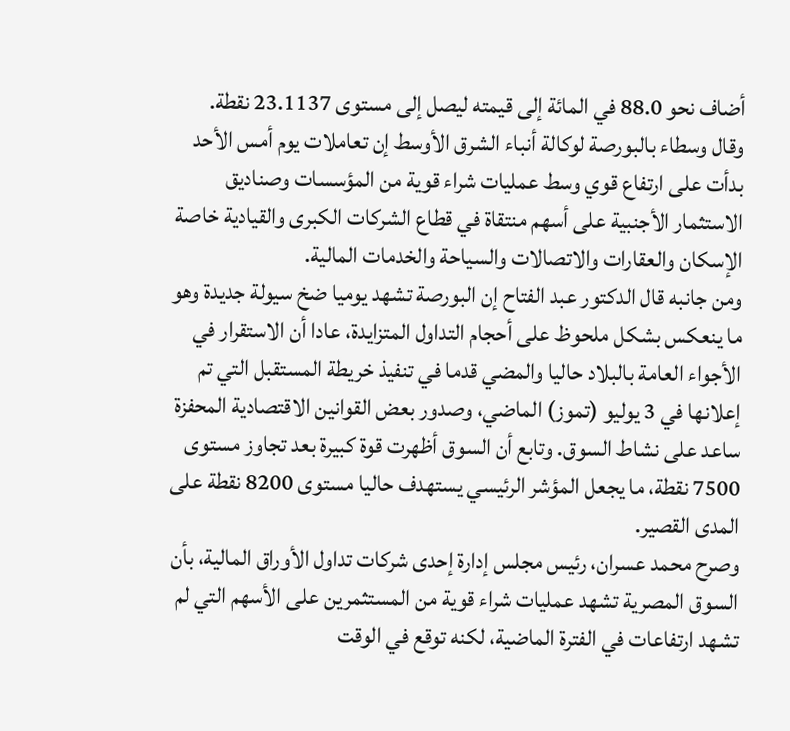أضاف نحو 88.0 في المائة إلى قيمته ليصل إلى مستوى 23.1137 نقطة.
وقال وسطاء بالبورصة لوكالة أنباء الشرق الأوسط إن تعاملات يوم أمس الأحد بدأت على ارتفاع قوي وسط عمليات شراء قوية من المؤسسات وصناديق الاستثمار الأجنبية على أسهم منتقاة في قطاع الشركات الكبرى والقيادية خاصة الإسكان والعقارات والاتصالات والسياحة والخدمات المالية.
ومن جانبه قال الدكتور عبد الفتاح إن البورصة تشهد يوميا ضخ سيولة جديدة وهو ما ينعكس بشكل ملحوظ على أحجام التداول المتزايدة، عادا أن الاستقرار في الأجواء العامة بالبلاد حاليا والمضي قدما في تنفيذ خريطة المستقبل التي تم إعلانها في 3 يوليو (تموز) الماضي، وصدور بعض القوانين الاقتصادية المحفزة ساعد على نشاط السوق. وتابع أن السوق أظهرت قوة كبيرة بعد تجاوز مستوى 7500 نقطة، ما يجعل المؤشر الرئيسي يستهدف حاليا مستوى 8200 نقطة على المدى القصير.
وصرح محمد عسران، رئيس مجلس إدارة إحدى شركات تداول الأوراق المالية، بأن السوق المصرية تشهد عمليات شراء قوية من المستثمرين على الأسهم التي لم تشهد ارتفاعات في الفترة الماضية، لكنه توقع في الوقت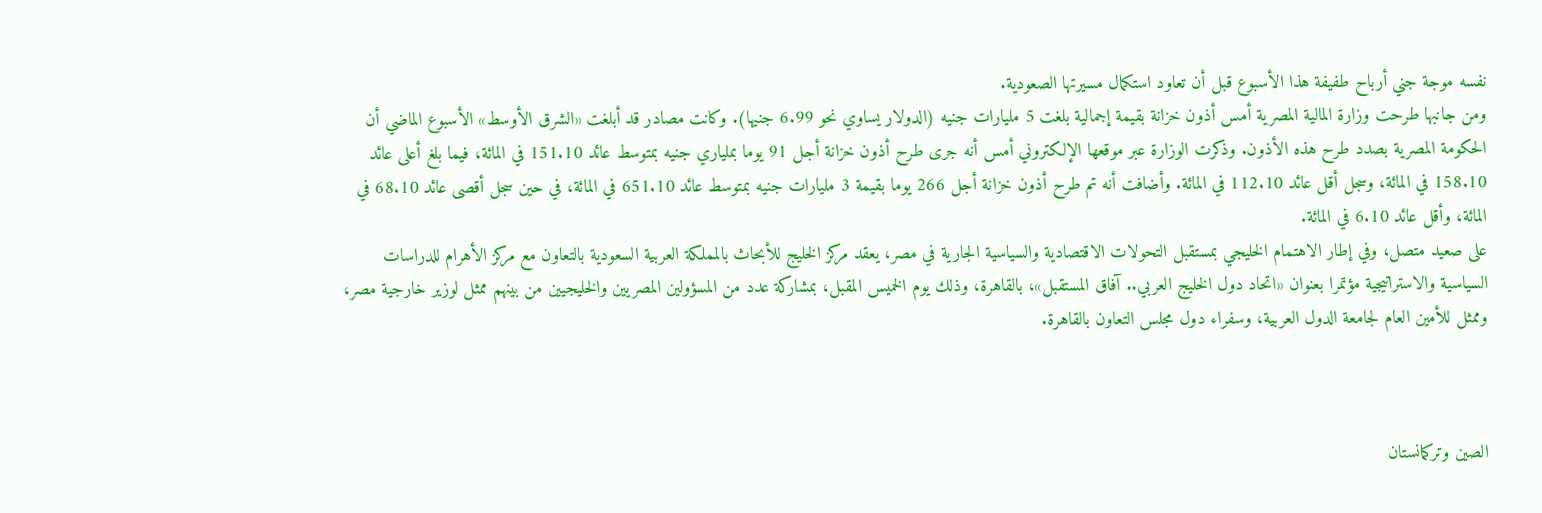نفسه موجة جني أرباح طفيفة هذا الأسبوع قبل أن تعاود استكمال مسيرتها الصعودية.
ومن جانبها طرحت وزارة المالية المصرية أمس أذون خزانة بقيمة إجمالية بلغت 5 مليارات جنيه (الدولار يساوي نحو 6.99 جنيها). وكانت مصادر قد أبلغت «الشرق الأوسط» الأسبوع الماضي أن الحكومة المصرية بصدد طرح هذه الأذون. وذكرت الوزارة عبر موقعها الإلكتروني أمس أنه جرى طرح أذون خزانة أجل 91 يوما بملياري جنيه بمتوسط عائد 151.10 في المائة، فيما بلغ أعلى عائد 158.10 في المائة، وسجل أقل عائد 112.10 في المائة. وأضافت أنه تم طرح أذون خزانة أجل 266 يوما بقيمة 3 مليارات جنيه بمتوسط عائد 651.10 في المائة، في حين سجل أقصى عائد 68.10 في المائة، وأقل عائد 6.10 في المائة.
على صعيد متصل، وفي إطار الاهتمام الخليجي بمستقبل التحولات الاقتصادية والسياسية الجارية في مصر، يعقد مركز الخليج للأبحاث بالمملكة العربية السعودية بالتعاون مع مركز الأهرام للدراسات السياسية والاستراتيجية مؤتمرا بعنوان «اتحاد دول الخليج العربي.. آفاق المستقبل»، بالقاهرة، وذلك يوم الخميس المقبل، بمشاركة عدد من المسؤولين المصريين والخليجيين من بينهم ممثل لوزير خارجية مصر، وممثل للأمين العام لجامعة الدول العربية، وسفراء دول مجلس التعاون بالقاهرة.



الصين وتركمانستان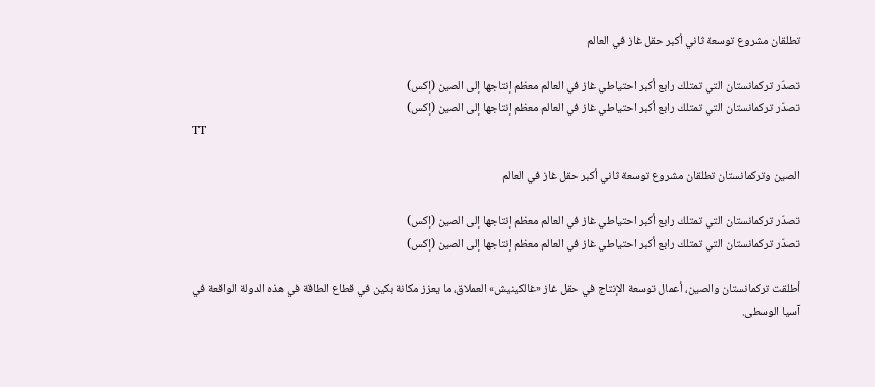تطلقان مشروع توسعة ثاني أكبر حقل غاز في العالم

تصدّر تركمانستان التي تمتلك رابع أكبر احتياطي غاز في العالم معظم إنتاجها إلى الصين (إكس)
تصدّر تركمانستان التي تمتلك رابع أكبر احتياطي غاز في العالم معظم إنتاجها إلى الصين (إكس)
TT

الصين وتركمانستان تطلقان مشروع توسعة ثاني أكبر حقل غاز في العالم

تصدّر تركمانستان التي تمتلك رابع أكبر احتياطي غاز في العالم معظم إنتاجها إلى الصين (إكس)
تصدّر تركمانستان التي تمتلك رابع أكبر احتياطي غاز في العالم معظم إنتاجها إلى الصين (إكس)

أطلقت تركمانستان والصين، أعمال توسعة الإنتاج في حقل غاز «غالكينيش» العملاق، ما يعزز مكانة بكين في قطاع الطاقة في هذه الدولة الواقعة في آسيا الوسطى.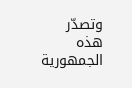وتصدّر هذه الجمهورية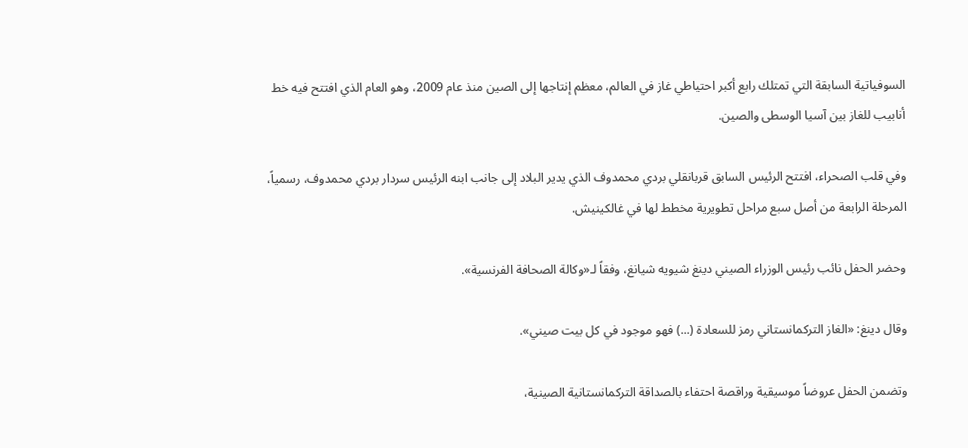السوفياتية السابقة التي تمتلك رابع أكبر احتياطي غاز في العالم، معظم إنتاجها إلى الصين منذ عام 2009، وهو العام الذي افتتح فيه خط أنابيب للغاز بين آسيا الوسطى والصين.

وفي قلب الصحراء، افتتح الرئيس السابق قربانقلي بردي محمدوف الذي يدير البلاد إلى جانب ابنه الرئيس سردار بردي محمدوف، رسمياً، المرحلة الرابعة من أصل سبع مراحل تطويرية مخطط لها في غالكينيش.

وحضر الحفل نائب رئيس الوزراء الصيني دينغ شيويه شيانغ، وفقاً لـ«وكالة الصحافة الفرنسية».

وقال دينغ: «الغاز التركمانستاني رمز للسعادة (...) فهو موجود في كل بيت صيني».

وتضمن الحفل عروضاً موسيقية وراقصة احتفاء بالصداقة التركمانستانية الصينية،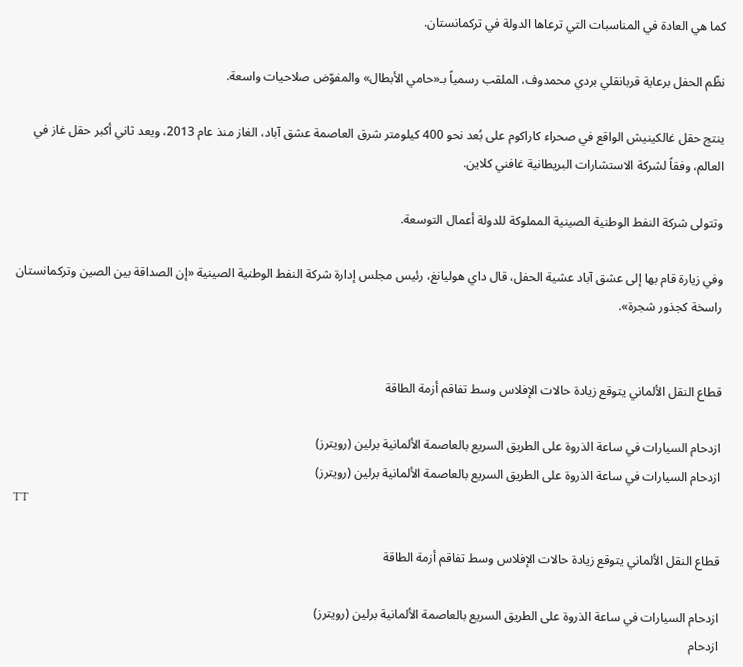كما هي العادة في المناسبات التي ترعاها الدولة في تركمانستان.

نظّم الحفل برعاية قربانقلي بردي محمدوف، الملقب رسمياً بـ«حامي الأبطال» والمفوّض صلاحيات واسعة.

ينتج حقل غالكينيش الواقع في صحراء كاراكوم على بُعد نحو 400 كيلومتر شرق العاصمة عشق آباد، الغاز منذ عام 2013، ويعد ثاني أكبر حقل غاز في العالم، وفقاً لشركة الاستشارات البريطانية غافني كلاين.

وتتولى شركة النفط الوطنية الصينية المملوكة للدولة أعمال التوسعة.

وفي زيارة قام بها إلى عشق آباد عشية الحفل، قال داي هوليانغ، رئيس مجلس إدارة شركة النفط الوطنية الصينية «إن الصداقة بين الصين وتركمانستان راسخة كجذور شجرة».


قطاع النقل الألماني يتوقع زيادة حالات الإفلاس وسط تفاقم أزمة الطاقة

ازدحام السيارات في ساعة الذروة على الطريق السريع بالعاصمة الألمانية برلين (رويترز)
ازدحام السيارات في ساعة الذروة على الطريق السريع بالعاصمة الألمانية برلين (رويترز)
TT

قطاع النقل الألماني يتوقع زيادة حالات الإفلاس وسط تفاقم أزمة الطاقة

ازدحام السيارات في ساعة الذروة على الطريق السريع بالعاصمة الألمانية برلين (رويترز)
ازدحام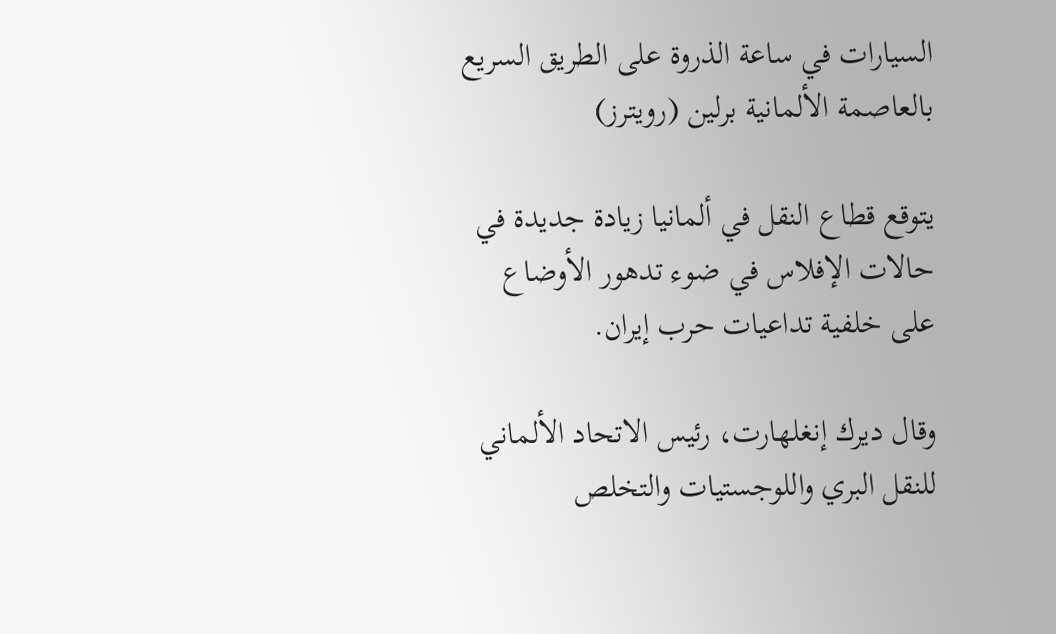السيارات في ساعة الذروة على الطريق السريع بالعاصمة الألمانية برلين (رويترز)

يتوقع قطاع النقل في ألمانيا زيادة جديدة في حالات الإفلاس في ضوء تدهور الأوضاع على خلفية تداعيات حرب إيران.

وقال ديرك إنغلهارت، رئيس الاتحاد الألماني للنقل البري واللوجستيات والتخلص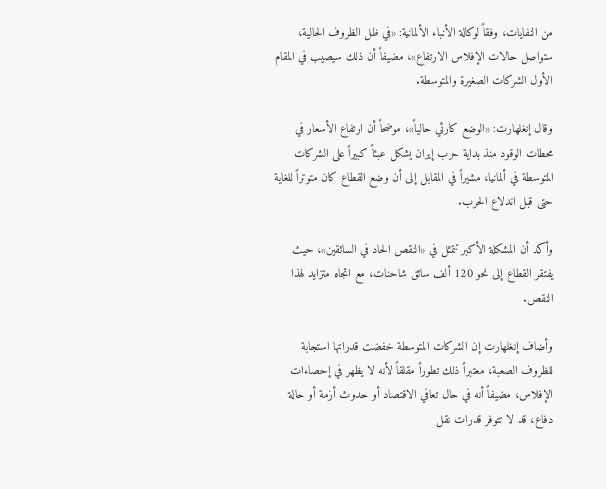من النفايات، وفقاً لوكالة الأنباء الألمانية: «في ظل الظروف الحالية، ستواصل حالات الإفلاس الارتفاع»، مضيفاً أن ذلك سيصيب في المقام الأول الشركات الصغيرة والمتوسطة.

وقال إنغلهارت: «الوضع كارثي حالياً»، موضحاً أن ارتفاع الأسعار في محطات الوقود منذ بداية حرب إيران يشكل عبئاً كبيراً على الشركات المتوسطة في ألمانيا، مشيراً في المقابل إلى أن وضع القطاع كان متوتراً للغاية حتى قبل اندلاع الحرب.

وأكد أن المشكلة الأكبر تتمثل في «النقص الحاد في السائقين»، حيث يفتقر القطاع إلى نحو 120 ألف سائق شاحنات، مع اتجاه متزايد لهذا النقص.

وأضاف إنغلهارت إن الشركات المتوسطة خفضت قدراتها استجابة للظروف الصعبة، معتبراً ذلك تطوراً مقلقاً لأنه لا يظهر في إحصاءات الإفلاس، مضيفاً أنه في حال تعافي الاقتصاد أو حدوث أزمة أو حالة دفاع، قد لا تتوفر قدرات نقل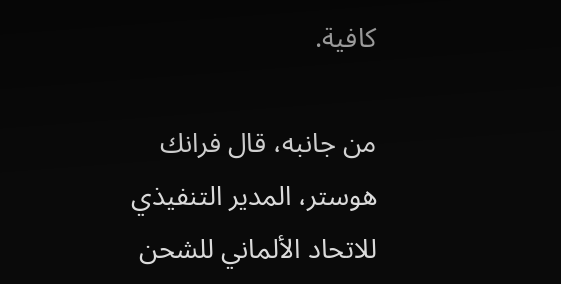كافية.

من جانبه، قال فرانك هوستر، المدير التنفيذي للاتحاد الألماني للشحن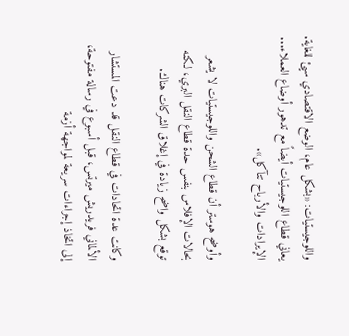واللوجيستيات: «بشكل عام، الوضع الاقتصادي سيئ للغاية. يعاني قطاع اللوجيستيات أيضاً مع تدهور أوضاع العملاء... الإيرادات والأرباح تتآكل».

وأوضح هوستر أن قطاع الشحن واللوجيستيات لا يشعر بحالات الإفلاس بنفس حدة قطاع النقل البري، لكنه توقع بشكل واضح زيادة في إغلاق الشركات هناك.

وكانت عدة اتحادات في قطاع النقل قد دعت المستشار الألماني فريدريش ميرتس، قبل أسبوع في رسالة مفتوحة، إلى اتخاذ إجراءات سريعة لمواجهة أزمة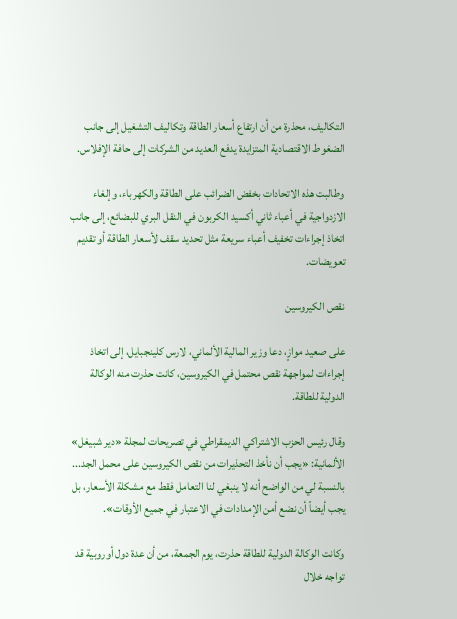التكاليف، محذرة من أن ارتفاع أسعار الطاقة وتكاليف التشغيل إلى جانب الضغوط الاقتصادية المتزايدة يدفع العديد من الشركات إلى حافة الإفلاس.

وطالبت هذه الاتحادات بخفض الضرائب على الطاقة والكهرباء، وإلغاء الازدواجية في أعباء ثاني أكسيد الكربون في النقل البري للبضائع، إلى جانب اتخاذ إجراءات تخفيف أعباء سريعة مثل تحديد سقف لأسعار الطاقة أو تقديم تعويضات.

نقص الكيروسين

على صعيد موازٍ، دعا وزير المالية الألماني، لارس كلينجبايل، إلى اتخاذ إجراءات لمواجهة نقص محتمل في الكيروسين، كانت حذرت منه الوكالة الدولية للطاقة.

وقال رئيس الحزب الاشتراكي الديمقراطي في تصريحات لمجلة «دير شبيغل» الألمانية: «يجب أن نأخذ التحذيرات من نقص الكيروسين على محمل الجد... بالنسبة لي من الواضح أنه لا ينبغي لنا التعامل فقط مع مشكلة الأسعار، بل يجب أيضاً أن نضع أمن الإمدادات في الاعتبار في جميع الأوقات».

وكانت الوكالة الدولية للطاقة حذرت، يوم الجمعة، من أن عدة دول أوروبية قد تواجه خلال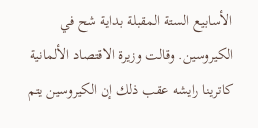الأسابيع الستة المقبلة بداية شح في الكيروسين. وقالت وزيرة الاقتصاد الألمانية كاترينا رايشه عقب ذلك إن الكيروسين يتم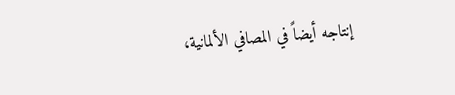إنتاجه أيضاً في المصافي الألمانية،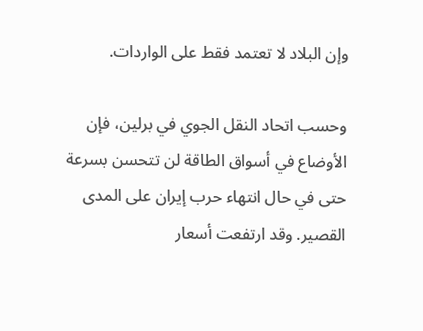وإن البلاد لا تعتمد فقط على الواردات.

وحسب اتحاد النقل الجوي في برلين، فإن الأوضاع في أسواق الطاقة لن تتحسن بسرعة حتى في حال انتهاء حرب إيران على المدى القصير. وقد ارتفعت أسعار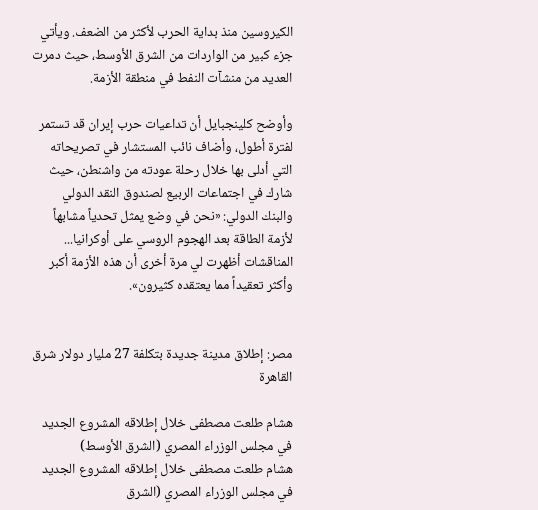الكيروسين منذ بداية الحرب لأكثر من الضعف. ويأتي جزء كبير من الواردات من الشرق الأوسط، حيث دمرت العديد من منشآت النفط في منطقة الأزمة.

وأوضح كلينجبايل أن تداعيات حرب إيران قد تستمر لفترة أطول، وأضاف نائب المستشار في تصريحاته التي أدلى بها خلال رحلة عودته من واشنطن، حيث شارك في اجتماعات الربيع لصندوق النقد الدولي والبنك الدولي: «نحن في وضع يمثل تحدياً مشابهاً لأزمة الطاقة بعد الهجوم الروسي على أوكرانيا... المناقشات أظهرت لي مرة أخرى أن هذه الأزمة أكبر وأكثر تعقيداً مما يعتقده كثيرون».


مصر: إطلاق مدينة جديدة بتكلفة 27 مليار دولار شرق القاهرة

هشام طلعت مصطفى خلال إطلاقه المشروع الجديد في مجلس الوزراء المصري (الشرق الأوسط)
هشام طلعت مصطفى خلال إطلاقه المشروع الجديد في مجلس الوزراء المصري (الشرق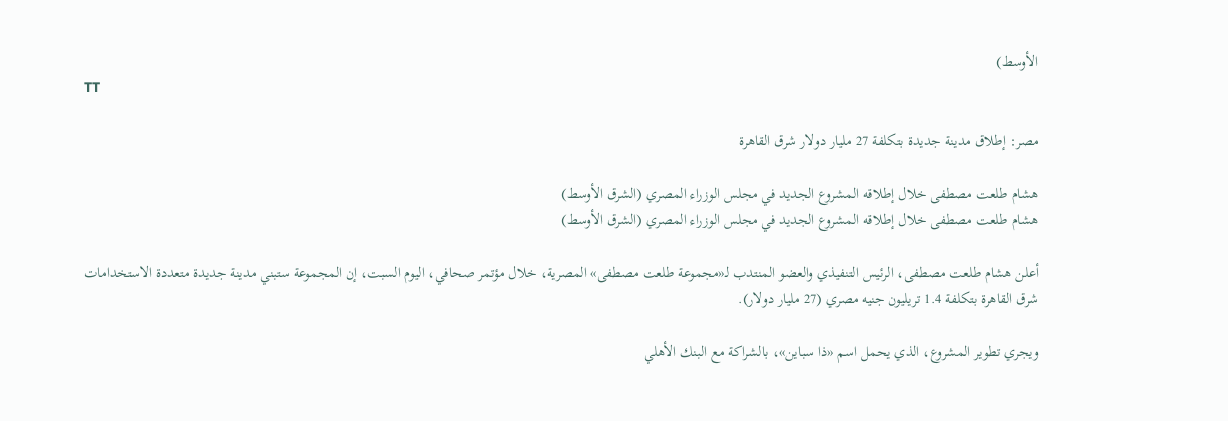الأوسط)
TT

مصر: إطلاق مدينة جديدة بتكلفة 27 مليار دولار شرق القاهرة

هشام طلعت مصطفى خلال إطلاقه المشروع الجديد في مجلس الوزراء المصري (الشرق الأوسط)
هشام طلعت مصطفى خلال إطلاقه المشروع الجديد في مجلس الوزراء المصري (الشرق الأوسط)

أعلن هشام طلعت مصطفى، الرئيس التنفيذي والعضو المنتدب لـ«مجموعة طلعت مصطفى» المصرية، خلال مؤتمر صحافي، اليوم السبت، إن المجموعة ستبني مدينة جديدة متعددة الاستخدامات شرق القاهرة بتكلفة 1.4 تريليون جنيه مصري (27 مليار دولار).

ويجري تطوير المشروع، الذي يحمل اسم «ذا سباين»، بالشراكة مع البنك الأهلي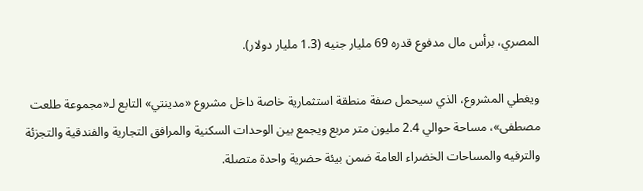المصري، برأس مال مدفوع قدره 69 مليار جنيه (1.3 مليار دولار).

ويغطي المشروع، الذي سيحمل صفة منطقة استثمارية خاصة داخل مشروع «مدينتي» التابع لـ«مجموعة طلعت مصطفى»، مساحة حوالي 2.4 مليون متر مربع ويجمع بين الوحدات السكنية والمرافق التجارية والفندقية والتجزئة والترفيه والمساحات الخضراء العامة ضمن بيئة حضرية واحدة متصلة.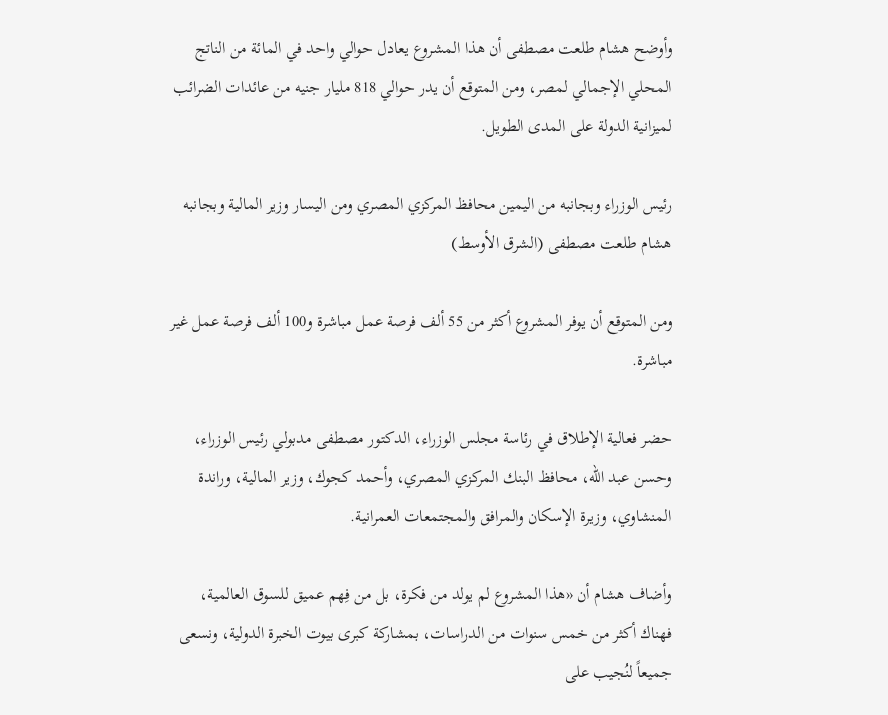وأوضح هشام طلعت مصطفى أن هذا المشروع يعادل حوالي واحد في المائة من الناتج المحلي الإجمالي لمصر، ومن المتوقع أن يدر حوالي 818 مليار جنيه من عائدات الضرائب لميزانية الدولة على المدى الطويل.

رئيس الوزراء وبجانبه من اليمين محافظ المركزي المصري ومن اليسار وزير المالية وبجانبه هشام طلعت مصطفى (الشرق الأوسط)

ومن المتوقع أن يوفر المشروع أكثر من 55 ألف فرصة عمل مباشرة و100 ألف فرصة عمل غير مباشرة.

حضر فعالية الإطلاق في رئاسة مجلس الوزراء، الدكتور مصطفى مدبولي رئيس الوزراء، وحسن عبد الله، محافظ البنك المركزي المصري، وأحمد كجوك، وزير المالية، وراندة المنشاوي، وزيرة الإسكان والمرافق والمجتمعات العمرانية.

وأضاف هشام أن «هذا المشروع لم يولد من فكرة، بل من فِهم عميق للسوق العالمية، فهناك أكثر من خمس سنوات من الدراسات، بمشاركة كبرى بيوت الخبرة الدولية، ونسعى جميعاً لنُجيب على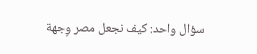سؤال واحد: كيف نجعل مصر وِجهة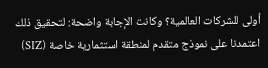أولى للشركات العالمية؟ وكانت الإجابة واضحة: لتحقيق ذلك اعتمدنا على نموذج متقدم لمنطقة استثمارية خاصة (SIZ)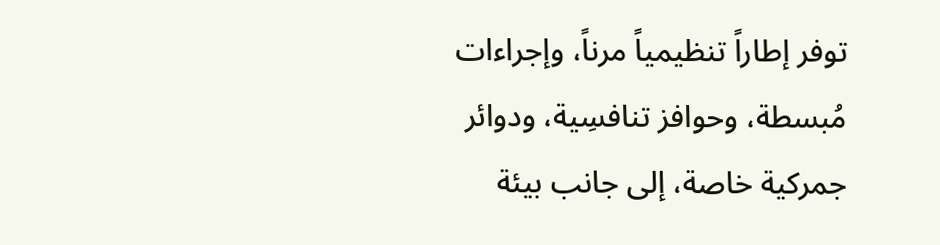توفر إطاراً تنظيمياً مرناً، وإجراءات مُبسطة، وحوافز تنافسِية، ودوائر جمركية خاصة، إلى جانب بيئة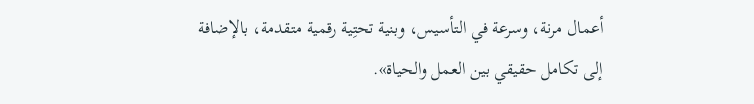أعمال مرنة، وسرعة في التأسيس، وبنية تحتِية رقمية متقدمة، بالإضافة إلى تكامل حقيقي بين العمل والحياة».